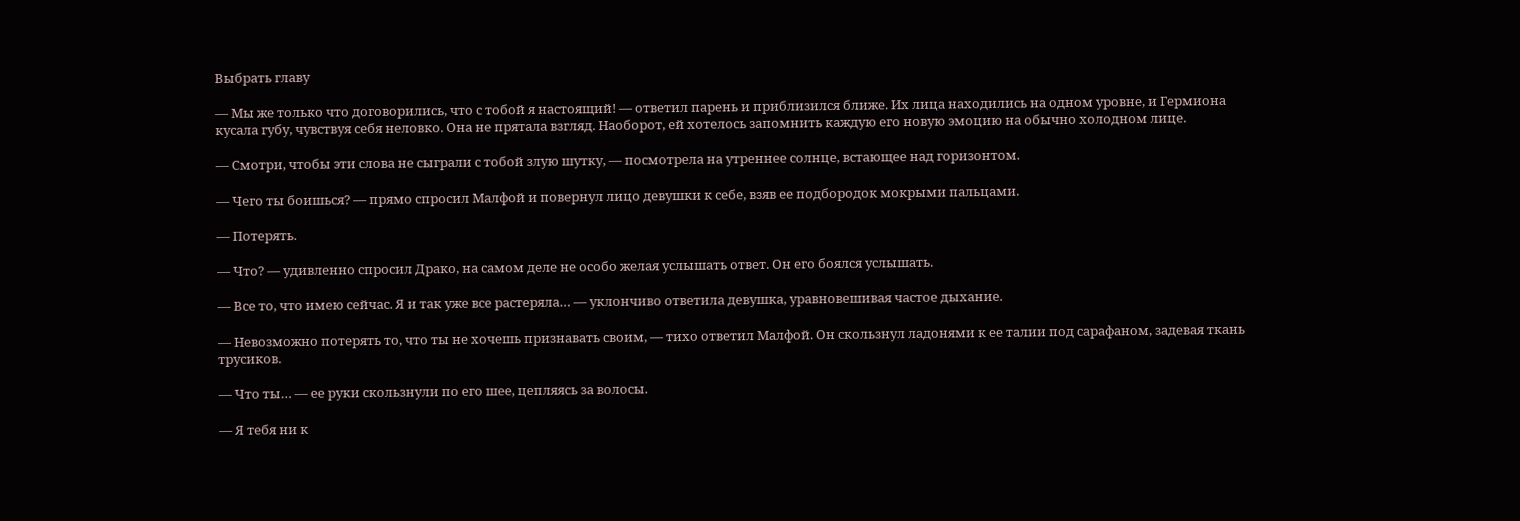Выбрать главу

— Мы же только что договорились, что с тобой я настоящий! — ответил парень и приблизился ближе. Их лица находились на одном уровне, и Гермиона кусала губу, чувствуя себя неловко. Она не прятала взгляд. Наоборот, ей хотелось запомнить каждую его новую эмоцию на обычно холодном лице.

— Смотри, чтобы эти слова не сыграли с тобой злую шутку, — посмотрела на утреннее солнце, встающее над горизонтом.

— Чего ты боишься? — прямо спросил Малфой и повернул лицо девушки к себе, взяв ее подбородок мокрыми пальцами.

— Потерять.

— Что? — удивленно спросил Драко, на самом деле не особо желая услышать ответ. Он его боялся услышать.

— Все то, что имею сейчас. Я и так уже все растеряла… — уклончиво ответила девушка, уравновешивая частое дыхание.

— Невозможно потерять то, что ты не хочешь признавать своим, — тихо ответил Малфой. Он скользнул ладонями к ее талии под сарафаном, задевая ткань трусиков.

— Что ты… — ее руки скользнули по его шее, цепляясь за волосы.

— Я тебя ни к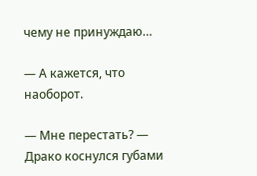чему не принуждаю…

— А кажется, что наоборот.

— Мне перестать? — Драко коснулся губами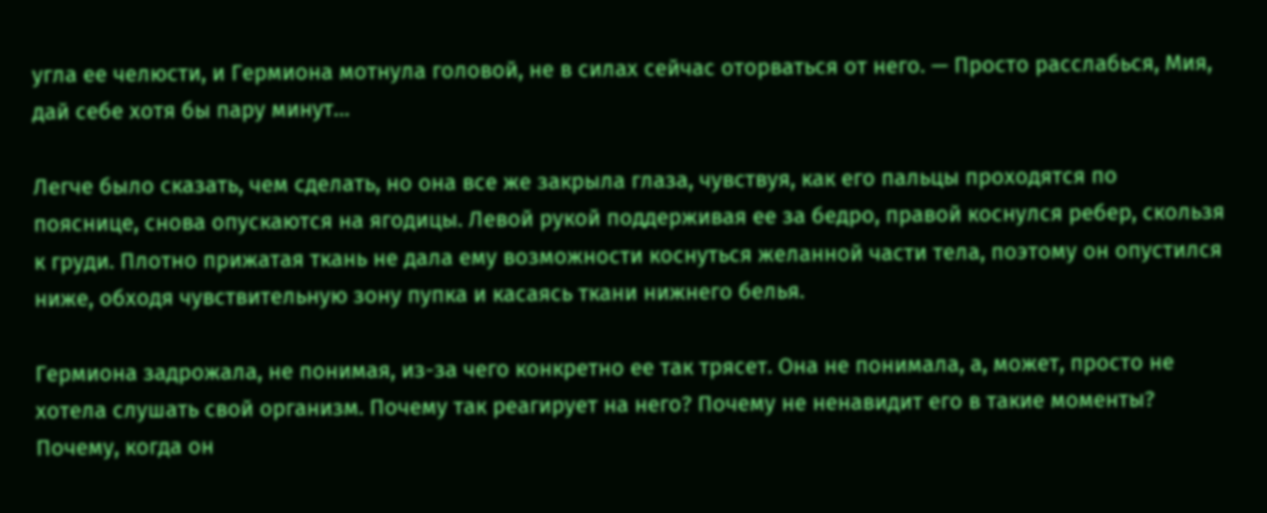угла ее челюсти, и Гермиона мотнула головой, не в силах сейчас оторваться от него. — Просто расслабься, Мия, дай себе хотя бы пару минут…

Легче было сказать, чем сделать, но она все же закрыла глаза, чувствуя, как его пальцы проходятся по пояснице, снова опускаются на ягодицы. Левой рукой поддерживая ее за бедро, правой коснулся ребер, скользя к груди. Плотно прижатая ткань не дала ему возможности коснуться желанной части тела, поэтому он опустился ниже, обходя чувствительную зону пупка и касаясь ткани нижнего белья.

Гермиона задрожала, не понимая, из-за чего конкретно ее так трясет. Она не понимала, а, может, просто не хотела слушать свой организм. Почему так реагирует на него? Почему не ненавидит его в такие моменты? Почему, когда он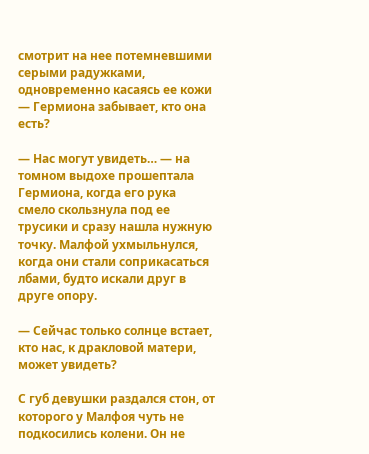смотрит на нее потемневшими серыми радужками, одновременно касаясь ее кожи — Гермиона забывает, кто она есть?

— Нас могут увидеть… — на томном выдохе прошептала Гермиона, когда его рука смело скользнула под ее трусики и сразу нашла нужную точку. Малфой ухмыльнулся, когда они стали соприкасаться лбами, будто искали друг в друге опору.

— Сейчас только солнце встает, кто нас, к дракловой матери, может увидеть?

С губ девушки раздался стон, от которого у Малфоя чуть не подкосились колени. Он не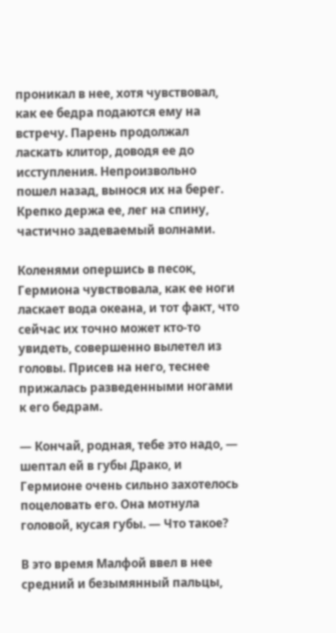проникал в нее, хотя чувствовал, как ее бедра подаются ему на встречу. Парень продолжал ласкать клитор, доводя ее до исступления. Непроизвольно пошел назад, вынося их на берег. Крепко держа ее, лег на спину, частично задеваемый волнами.

Коленями опершись в песок, Гермиона чувствовала, как ее ноги ласкает вода океана, и тот факт, что сейчас их точно может кто-то увидеть, совершенно вылетел из головы. Присев на него, теснее прижалась разведенными ногами к его бедрам.

— Кончай, родная, тебе это надо, — шептал ей в губы Драко, и Гермионе очень сильно захотелось поцеловать его. Она мотнула головой, кусая губы. — Что такое?

В это время Малфой ввел в нее средний и безымянный пальцы,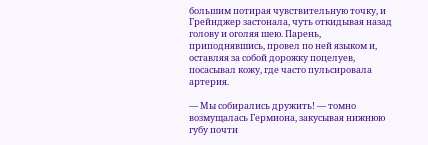большим потирая чувствительную точку, и Грейнджер застонала, чуть откидывая назад голову и оголяя шею. Парень, приподнявшись, провел по ней языком и, оставляя за собой дорожку поцелуев, посасывал кожу, где часто пульсировала артерия.

— Мы собирались дружить! — томно возмущалась Гермиона, закусывая нижнюю губу почти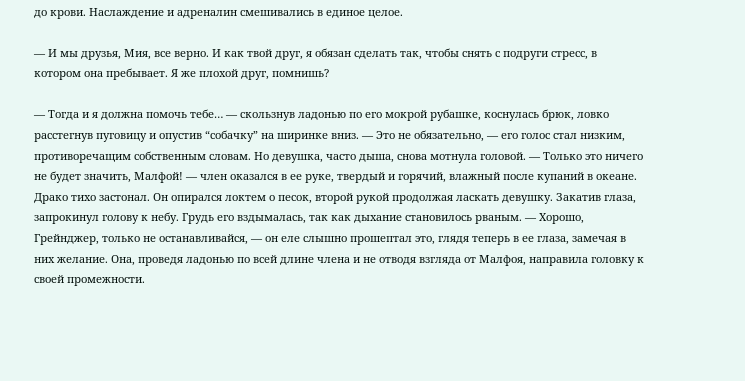до крови. Наслаждение и адреналин смешивались в единое целое.

— И мы друзья, Мия, все верно. И как твой друг, я обязан сделать так, чтобы снять с подруги стресс, в котором она пребывает. Я же плохой друг, помнишь?

— Тогда и я должна помочь тебе… — скользнув ладонью по его мокрой рубашке, коснулась брюк, ловко расстегнув пуговицу и опустив “собачку” на ширинке вниз. — Это не обязательно, — его голос стал низким, противоречащим собственным словам. Но девушка, часто дыша, снова мотнула головой. — Только это ничего не будет значить, Малфой! — член оказался в ее руке, твердый и горячий, влажный после купаний в океане. Драко тихо застонал. Он опирался локтем о песок, второй рукой продолжая ласкать девушку. Закатив глаза, запрокинул голову к небу. Грудь его вздымалась, так как дыхание становилось рваным. — Хорошо, Грейнджер, только не останавливайся, — он еле слышно прошептал это, глядя теперь в ее глаза, замечая в них желание. Она, проведя ладонью по всей длине члена и не отводя взгляда от Малфоя, направила головку к своей промежности.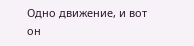Одно движение, и вот он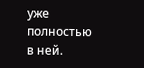уже полностью в ней.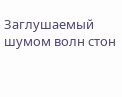Заглушаемый шумом волн стон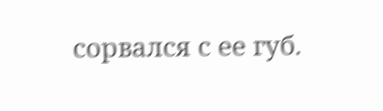сорвался с ее губ.